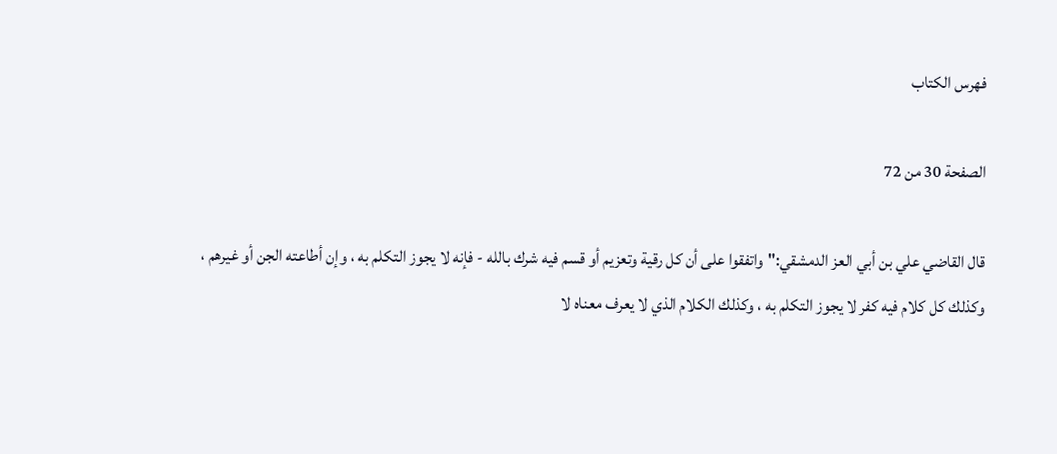فهرس الكتاب

الصفحة 30 من 72

قال القاضي علي بن أبي العز الدمشقي:"واتفقوا على أن كل رقية وتعزيم أو قسم فيه شرك بالله - فإنه لا يجوز التكلم به ، وإن أطاعته الجن أو غيرهم ، وكذلك كل كلام فيه كفر لا يجوز التكلم به ، وكذلك الكلام الذي لا يعرف معناه لا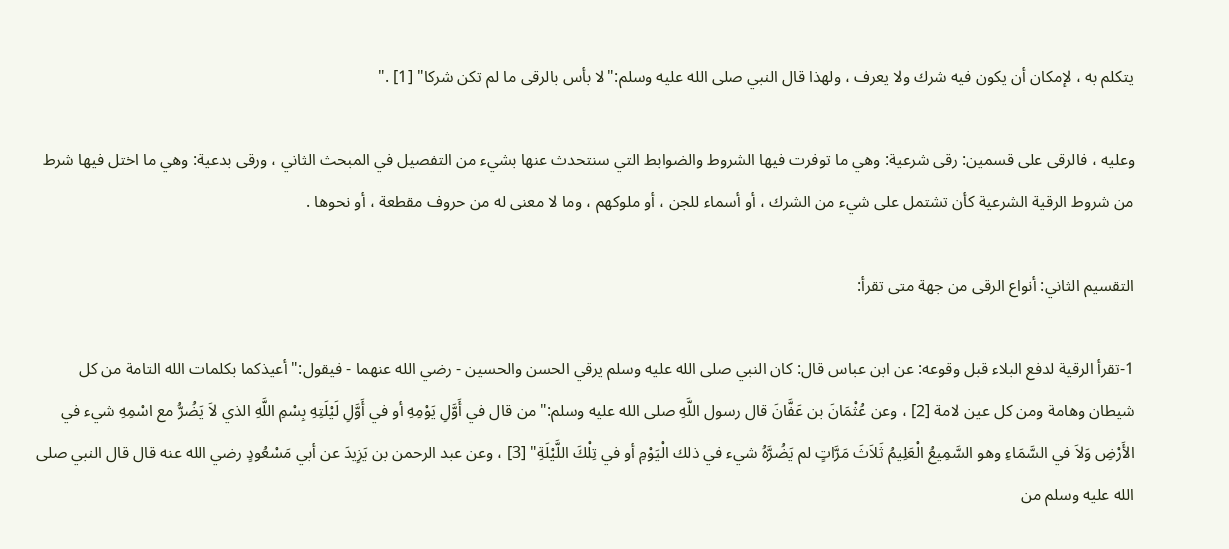يتكلم به ، لإمكان أن يكون فيه شرك ولا يعرف ، ولهذا قال النبي صلى الله عليه وسلم:"لا بأس بالرقى ما لم تكن شركا" [1] ."

وعليه ، فالرقى على قسمين: رقى شرعية: وهي ما توفرت فيها الشروط والضوابط التي سنتحدث عنها بشيء من التفصيل في المبحث الثاني ، ورقى بدعية: وهي ما اختل فيها شرط من شروط الرقية الشرعية كأن تشتمل على شيء من الشرك ، أو أسماء للجن ، أو ملوكهم ، وما لا معنى له من حروف مقطعة ، أو نحوها .

التقسيم الثاني: أنواع الرقى من جهة متى تقرأ:

1-تقرأ الرقية لدفع البلاء قبل وقوعه: عن ابن عباس قال: كان النبي صلى الله عليه وسلم يرقي الحسن والحسين - رضي الله عنهما - فيقول:"أعيذكما بكلمات الله التامة من كل شيطان وهامة ومن كل عين لامة [2] ، وعن عُثْمَانَ بن عَفَّانَ قال رسول اللَّهِ صلى الله عليه وسلم:"من قال في أَوَّلِ يَوْمِهِ أو في أَوَّلِ لَيْلَتِهِ بِسْمِ اللَّهِ الذي لاَ يَضُرُّ مع اسْمِهِ شيء في الأَرْضِ وَلاَ في السَّمَاءِ وهو السَّمِيعُ الْعَلِيمُ ثَلاَثَ مَرَّاتٍ لم يَضُرَّهُ شيء في ذلك الْيَوْمِ أو في تِلْكَ اللَّيْلَةِ" [3] ، وعن عبد الرحمن بن يَزِيدَ عن أبي مَسْعُودٍ رضي الله عنه قال قال النبي صلى الله عليه وسلم من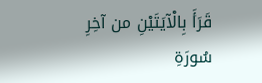قَرَأَ بِالْآيَتَيْنِ من آخِرِ سُورَةِ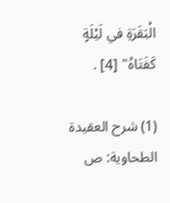الْبَقَرَةِ في لَيْلَةٍ كَفَتَاهُ" [4] .

(1) شرح العقيدة الطحاوية: ص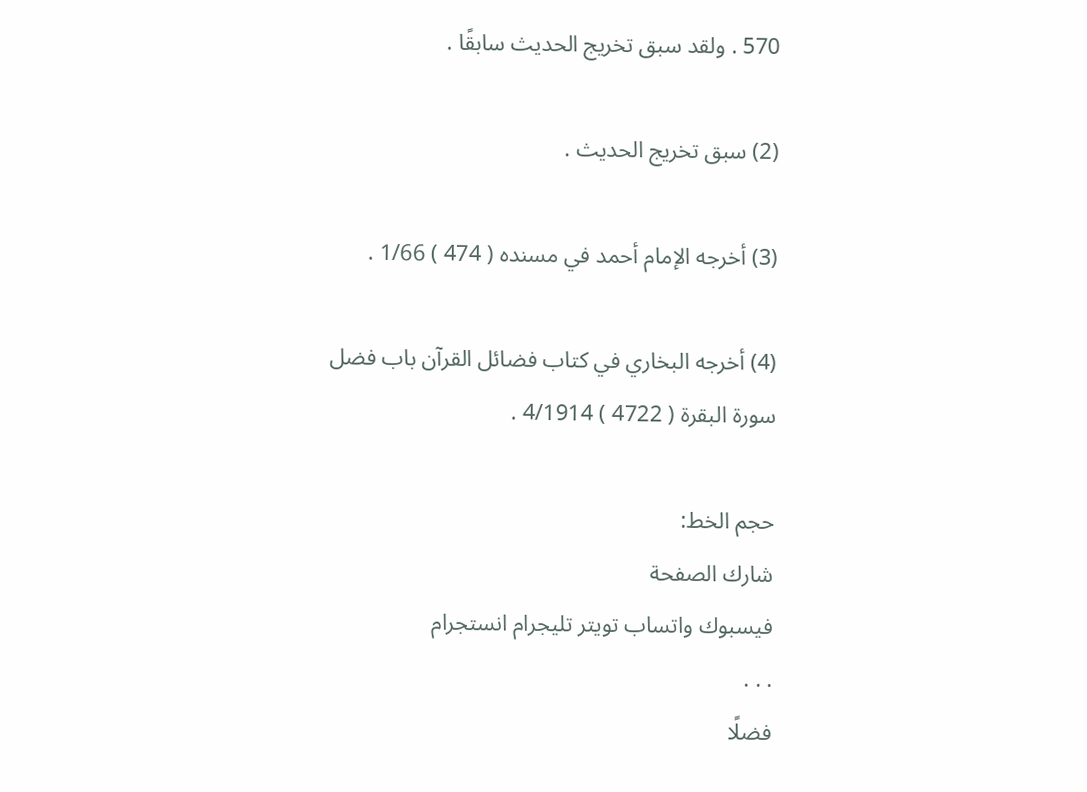570 . ولقد سبق تخريج الحديث سابقًا .

(2) سبق تخريج الحديث .

(3) أخرجه الإمام أحمد في مسنده ( 474 ) 1/66 .

(4) أخرجه البخاري في كتاب فضائل القرآن باب فضل سورة البقرة ( 4722 ) 4/1914 .

حجم الخط:
شارك الصفحة
فيسبوك واتساب تويتر تليجرام انستجرام
. . .
فضلًا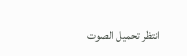انتظر تحميل الصوت